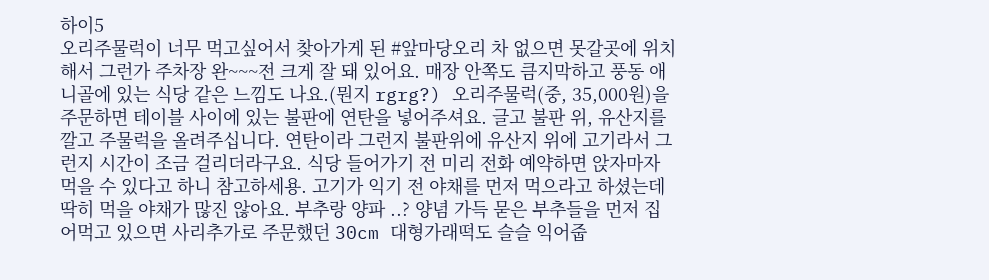하이5
오리주물럭이 너무 먹고싶어서 찾아가게 된 #앞마당오리 차 없으면 못갈곳에 위치해서 그런가 주차장 완~~~전 크게 잘 돼 있어요. 매장 안쪽도 큼지막하고 풍동 애니골에 있는 식당 같은 느낌도 나요.(뭔지 rgrg?) 오리주물럭(중, 35,000원)을 주문하면 테이블 사이에 있는 불판에 연탄을 넣어주셔요. 글고 불판 위, 유산지를 깔고 주물럭을 올려주십니다. 연탄이라 그런지 불판위에 유산지 위에 고기라서 그런지 시간이 조금 걸리더라구요. 식당 들어가기 전 미리 전화 예약하면 앉자마자 먹을 수 있다고 하니 참고하세용. 고기가 익기 전 야채를 먼저 먹으라고 하셨는데 딱히 먹을 야채가 많진 않아요. 부추랑 양파 ..? 양념 가득 묻은 부추들을 먼저 집어먹고 있으면 사리추가로 주문했던 30cm 대형가래떡도 슬슬 익어줍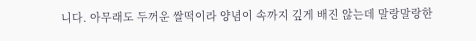니다. 아무래도 두꺼운 쌀떡이라 양념이 속까지 깊게 배진 않는데 말랑말랑한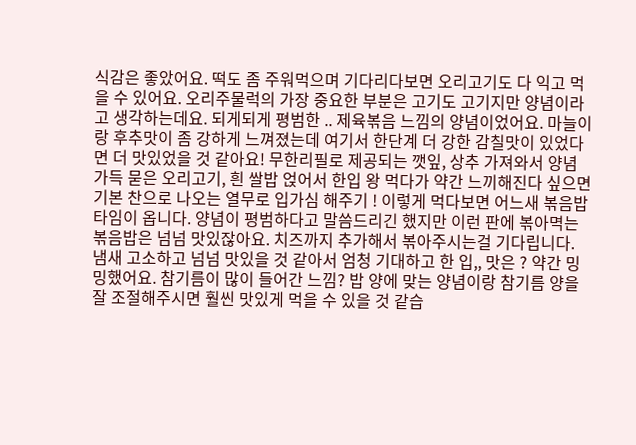식감은 좋았어요. 떡도 좀 주워먹으며 기다리다보면 오리고기도 다 익고 먹을 수 있어요. 오리주물럭의 가장 중요한 부분은 고기도 고기지만 양념이라고 생각하는데요. 되게되게 평범한 .. 제육볶음 느낌의 양념이었어요. 마늘이랑 후추맛이 좀 강하게 느껴졌는데 여기서 한단계 더 강한 감칠맛이 있었다면 더 맛있었을 것 같아요! 무한리필로 제공되는 깻잎, 상추 가져와서 양념 가득 묻은 오리고기, 흰 쌀밥 얹어서 한입 왕 먹다가 약간 느끼해진다 싶으면 기본 찬으로 나오는 열무로 입가심 해주기 ! 이렇게 먹다보면 어느새 볶음밥 타임이 옵니다. 양념이 평범하다고 말씀드리긴 했지만 이런 판에 볶아멱는 볶음밥은 넘넘 맛있잖아요. 치즈까지 추가해서 볶아주시는걸 기다립니다. 냄새 고소하고 넘넘 맛있을 것 같아서 엄청 기대하고 한 입,, 맛은 ? 약간 밍밍했어요. 참기름이 많이 들어간 느낌? 밥 양에 맞는 양념이랑 참기름 양을 잘 조절해주시면 훨씬 맛있게 먹을 수 있을 것 같습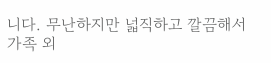니다. 무난하지만 넓직하고 깔끔해서 가족 외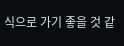식으로 가기 좋을 것 같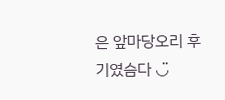은 앞마당오리 후기였슴다 ◡̈